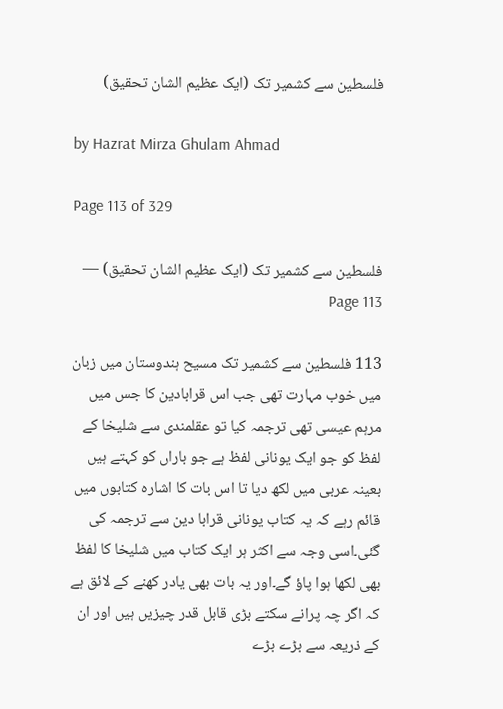فلسطین سے کشمیر تک (ایک عظیم الشان تحقیق)

by Hazrat Mirza Ghulam Ahmad

Page 113 of 329

فلسطین سے کشمیر تک (ایک عظیم الشان تحقیق) — Page 113

113 فلسطین سے کشمیر تک مسیح ہندوستان میں زبان میں خوب مہارت تھی جب اس قرابادین کا جس میں مرہم عیسی تھی ترجمہ کیا تو عقلمندی سے شلیخا کے لفظ کو جو ایک یونانی لفظ ہے جو باراں کو کہتے ہیں بعینہ عربی میں لکھ دیا تا اس بات کا اشارہ کتابوں میں قائم رہے کہ یہ کتاب یونانی قرابا دین سے ترجمہ کی گئی۔اسی وجہ سے اکثر ہر ایک کتاب میں شلیخا کا لفظ بھی لکھا ہوا پاؤ گے۔اور یہ بات بھی یادر کھنے کے لائق ہے کہ اگر چہ پرانے سکتے بڑی قابل قدر چیزیں ہیں اور ان کے ذریعہ سے بڑے بڑے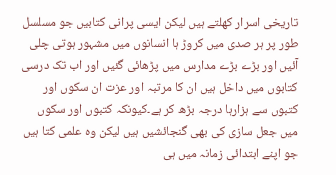تاریخی اسرار کھلتے ہیں لیکن ایسی پرانی کتابیں جو مسلسل طور پر ہر صدی میں کروڑ ہا انسانوں میں مشہور ہوتی چلی آئیں اور بڑے بڑے مدارس میں پڑھائی گئیں اور اب تک درسی کتابوں میں داخل ہیں ان کا مرتبہ اور عزت ان سکوں اور کتبوں سے ہزارہا درجہ بڑھ کر ہے۔کیونکہ کتبوں اور سکوں میں جعل سازی کی بھی گنجائشیں ہیں لیکن وہ علمی کتا ہیں جو اپنے ابتدائی زمانہ میں ہی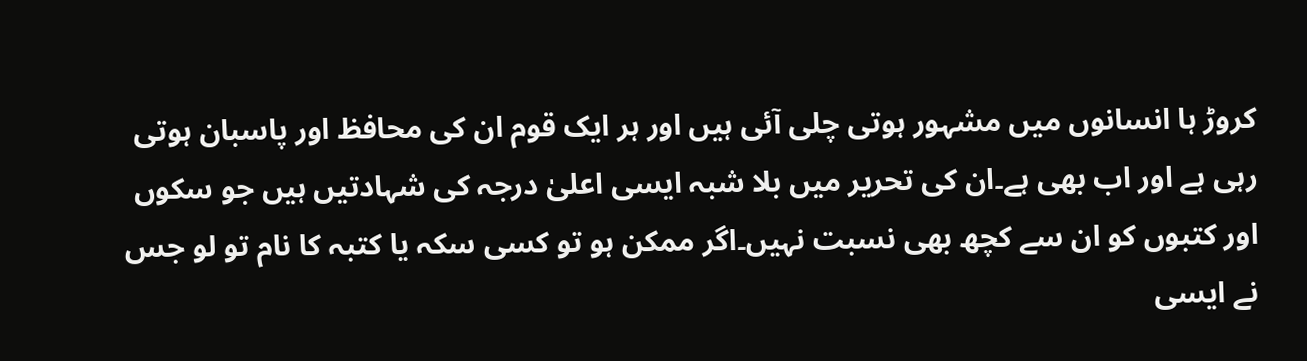کروڑ ہا انسانوں میں مشہور ہوتی چلی آئی ہیں اور ہر ایک قوم ان کی محافظ اور پاسبان ہوتی رہی ہے اور اب بھی ہے۔ان کی تحریر میں بلا شبہ ایسی اعلیٰ درجہ کی شہادتیں ہیں جو سکوں اور کتبوں کو ان سے کچھ بھی نسبت نہیں۔اگر ممکن ہو تو کسی سکہ یا کتبہ کا نام تو لو جس نے ایسی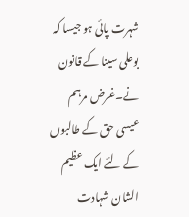شہرت پائی ہو جیسا کہ بوعلی سینا کے قانون نے۔غرض مرہم عیسی حق کے طالبوں کے لئے ایک عظیم الشان شہادت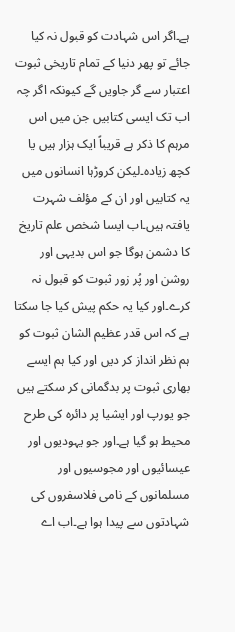ہے۔اگر اس شہادت کو قبول نہ کیا جائے تو پھر دنیا کے تمام تاریخی ثبوت اعتبار سے گر جاویں گے کیونکہ اگر چہ اب تک ایسی کتابیں جن میں اس مرہم کا ذکر ہے قریباً ایک ہزار ہیں یا کچھ زیادہ۔لیکن کروڑہا انسانوں میں یہ کتابیں اور ان کے مؤلف شہرت یافتہ ہیں۔اب ایسا شخص علم تاریخ کا دشمن ہوگا جو اس بدیہی اور روشن اور پُر زور ثبوت کو قبول نہ کرے۔اور کیا یہ حکم پیش کیا جا سکتا ہے کہ اس قدر عظیم الشان ثبوت کو ہم نظر انداز کر دیں اور کیا ہم ایسے بھاری ثبوت پر بدگمانی کر سکتے ہیں جو یورپ اور ایشیا پر دائرہ کی طرح محیط ہو گیا ہے۔اور جو یہودیوں اور عیسائیوں اور مجوسیوں اور مسلمانوں کے نامی فلاسفروں کی شہادتوں سے پیدا ہوا ہے۔اب اے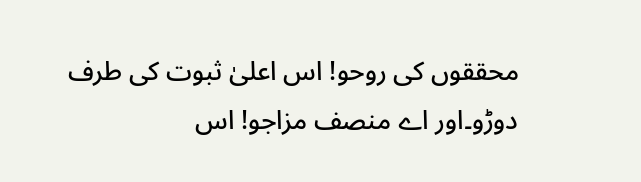محققوں کی روحو! اس اعلیٰ ثبوت کی طرف دوڑو۔اور اے منصف مزاجو! اس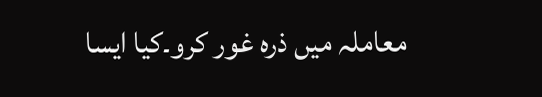معاملہ میں ذرہ غور کرو۔کیا ایسا